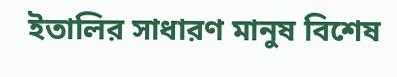ইতালির সাধারণ মানুষ বিশেষ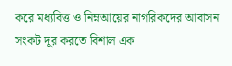করে মধ্যবিত্ত ও নিম্নআয়ের নাগরিকদের আবাসন সংকট দূর করতে বিশাল এক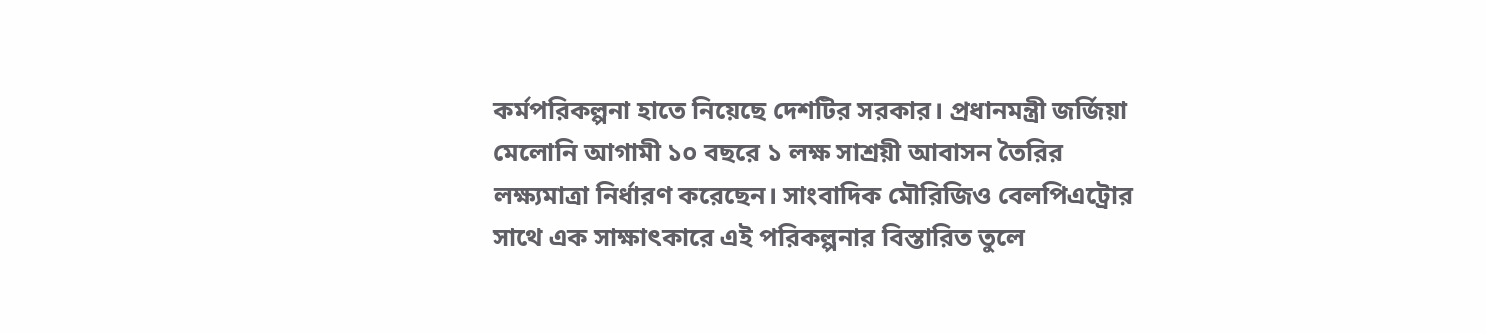কর্মপরিকল্পনা হাতে নিয়েছে দেশটির সরকার। প্রধানমন্ত্রী জর্জিয়া মেলোনি আগামী ১০ বছরে ১ লক্ষ সাশ্রয়ী আবাসন তৈরির লক্ষ্যমাত্রা নির্ধারণ করেছেন। সাংবাদিক মৌরিজিও বেলপিএট্রোর সাথে এক সাক্ষাৎকারে এই পরিকল্পনার বিস্তারিত তুলে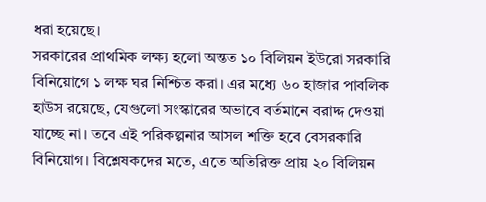ধরা হয়েছে।
সরকারের প্রাথমিক লক্ষ্য হলো অন্তত ১০ বিলিয়ন ইউরো সরকারি বিনিয়োগে ১ লক্ষ ঘর নিশ্চিত করা। এর মধ্যে ৬০ হাজার পাবলিক হাউস রয়েছে, যেগুলো সংস্কারের অভাবে বর্তমানে বরাদ্দ দেওয়া যাচ্ছে না। তবে এই পরিকল্পনার আসল শক্তি হবে বেসরকারি বিনিয়োগ। বিশ্লেষকদের মতে, এতে অতিরিক্ত প্রায় ২০ বিলিয়ন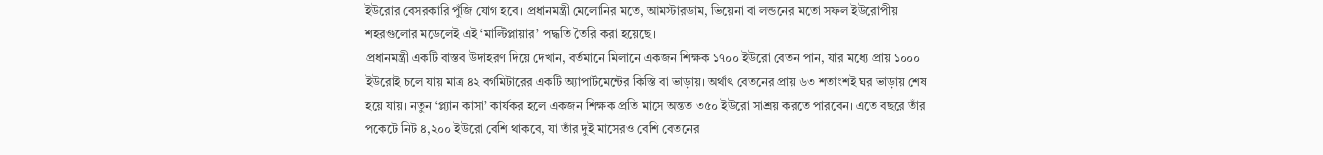ইউরোর বেসরকারি পুঁজি যোগ হবে। প্রধানমন্ত্রী মেলোনির মতে, আমস্টারডাম, ভিয়েনা বা লন্ডনের মতো সফল ইউরোপীয় শহরগুলোর মডেলেই এই ‘মাল্টিপ্লায়ার’ পদ্ধতি তৈরি করা হয়েছে।
প্রধানমন্ত্রী একটি বাস্তব উদাহরণ দিয়ে দেখান, বর্তমানে মিলানে একজন শিক্ষক ১৭০০ ইউরো বেতন পান, যার মধ্যে প্রায় ১০০০ ইউরোই চলে যায় মাত্র ৪২ বর্গমিটারের একটি অ্যাপার্টমেন্টের কিস্তি বা ভাড়ায়। অর্থাৎ বেতনের প্রায় ৬৩ শতাংশই ঘর ভাড়ায় শেষ হয়ে যায়। নতুন ‘প্ল্যান কাসা’ কার্যকর হলে একজন শিক্ষক প্রতি মাসে অন্তত ৩৫০ ইউরো সাশ্রয় করতে পারবেন। এতে বছরে তাঁর পকেটে নিট ৪,২০০ ইউরো বেশি থাকবে, যা তাঁর দুই মাসেরও বেশি বেতনের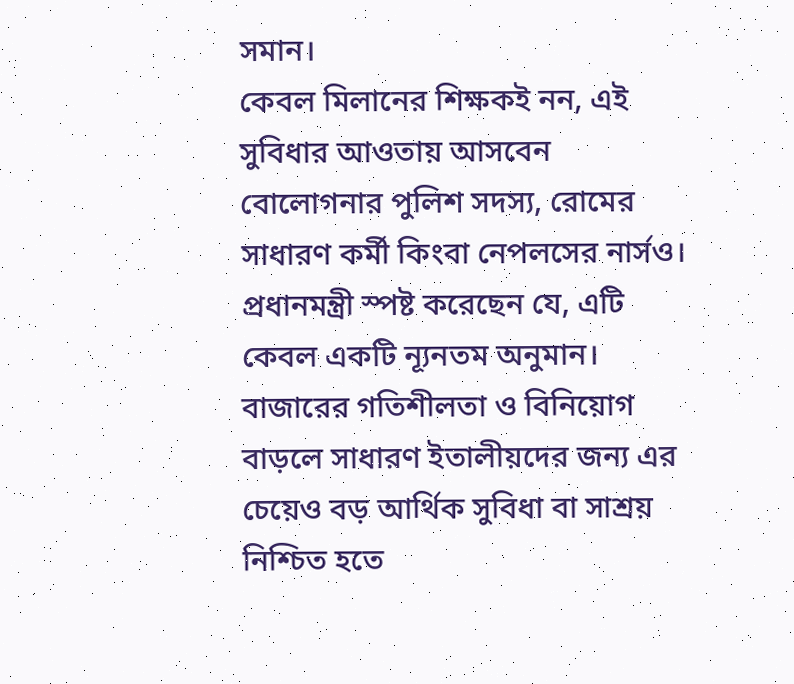সমান।
কেবল মিলানের শিক্ষকই নন, এই সুবিধার আওতায় আসবেন বোলোগনার পুলিশ সদস্য, রোমের সাধারণ কর্মী কিংবা নেপলসের নার্সও। প্রধানমন্ত্রী স্পষ্ট করেছেন যে, এটি কেবল একটি ন্যূনতম অনুমান। বাজারের গতিশীলতা ও বিনিয়োগ বাড়লে সাধারণ ইতালীয়দের জন্য এর চেয়েও বড় আর্থিক সুবিধা বা সাশ্রয় নিশ্চিত হতে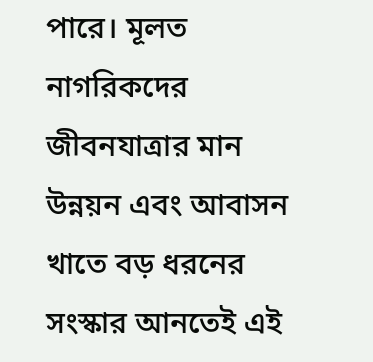পারে। মূলত নাগরিকদের জীবনযাত্রার মান উন্নয়ন এবং আবাসন খাতে বড় ধরনের সংস্কার আনতেই এই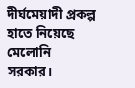দীর্ঘমেয়াদী প্রকল্প হাতে নিয়েছে মেলোনি সরকার।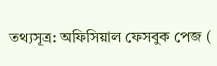তথ্যসূত্র: অফিসিয়াল ফেসবুক পেজ (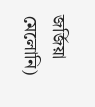জর্জিয়া মেলোনি)